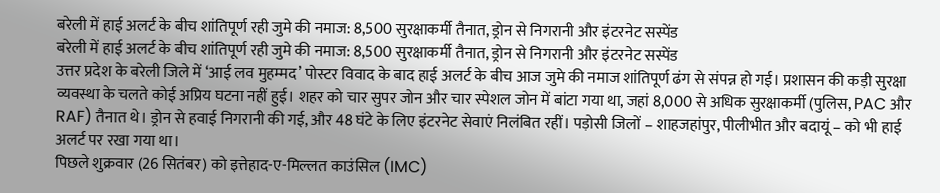बरेली में हाई अलर्ट के बीच शांतिपूर्ण रही जुमे की नमाज: 8,500 सुरक्षाकर्मी तैनात, ड्रोन से निगरानी और इंटरनेट सस्पेंड
बरेली में हाई अलर्ट के बीच शांतिपूर्ण रही जुमे की नमाज: 8,500 सुरक्षाकर्मी तैनात, ड्रोन से निगरानी और इंटरनेट सस्पेंड
उत्तर प्रदेश के बरेली जिले में ‘आई लव मुहम्मद’ पोस्टर विवाद के बाद हाई अलर्ट के बीच आज जुमे की नमाज शांतिपूर्ण ढंग से संपन्न हो गई। प्रशासन की कड़ी सुरक्षा व्यवस्था के चलते कोई अप्रिय घटना नहीं हुई। शहर को चार सुपर जोन और चार स्पेशल जोन में बांटा गया था, जहां 8,000 से अधिक सुरक्षाकर्मी (पुलिस, PAC और RAF) तैनात थे। ड्रोन से हवाई निगरानी की गई, और 48 घंटे के लिए इंटरनेट सेवाएं निलंबित रहीं। पड़ोसी जिलों – शाहजहांपुर, पीलीभीत और बदायूं – को भी हाई अलर्ट पर रखा गया था।
पिछले शुक्रवार (26 सितंबर) को इत्तेहाद-ए-मिल्लत काउंसिल (IMC)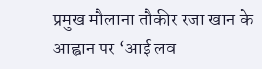प्रमुख मौलाना तौकीर रजा खान के आह्वान पर ‘आई लव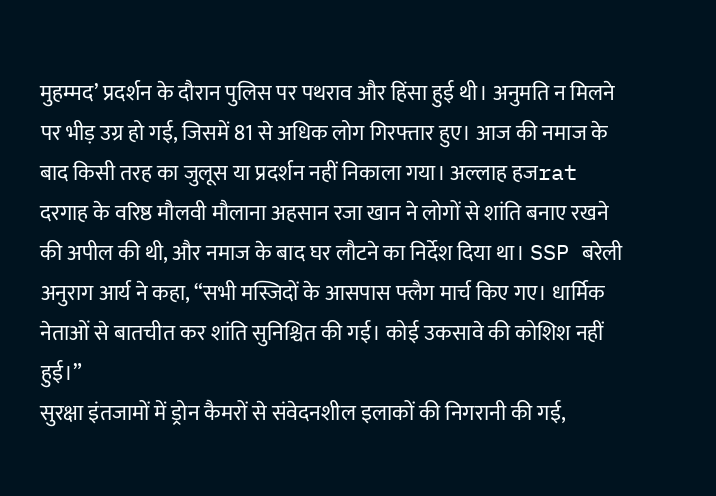मुहम्मद’ प्रदर्शन के दौरान पुलिस पर पथराव और हिंसा हुई थी। अनुमति न मिलने पर भीड़ उग्र हो गई, जिसमें 81 से अधिक लोग गिरफ्तार हुए। आज की नमाज के बाद किसी तरह का जुलूस या प्रदर्शन नहीं निकाला गया। अल्लाह हजrat दरगाह के वरिष्ठ मौलवी मौलाना अहसान रजा खान ने लोगों से शांति बनाए रखने की अपील की थी, और नमाज के बाद घर लौटने का निर्देश दिया था। SSP बरेली अनुराग आर्य ने कहा, “सभी मस्जिदों के आसपास फ्लैग मार्च किए गए। धार्मिक नेताओं से बातचीत कर शांति सुनिश्चित की गई। कोई उकसावे की कोशिश नहीं हुई।”
सुरक्षा इंतजामों में ड्रोन कैमरों से संवेदनशील इलाकों की निगरानी की गई,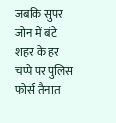जबकि सुपर जोन में बंटे शहर के हर चप्पे पर पुलिस फोर्स तैनात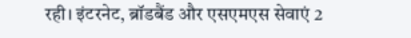रही। इंटरनेट, ब्रॉडबैंड और एसएमएस सेवाएं 2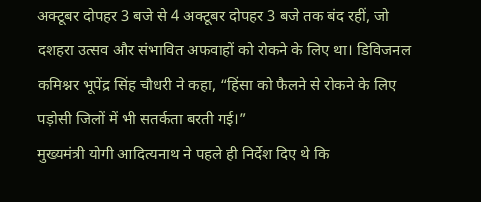अक्टूबर दोपहर 3 बजे से 4 अक्टूबर दोपहर 3 बजे तक बंद रहीं, जो दशहरा उत्सव और संभावित अफवाहों को रोकने के लिए था। डिविजनल कमिश्नर भूपेंद्र सिंह चौधरी ने कहा, “हिंसा को फैलने से रोकने के लिए पड़ोसी जिलों में भी सतर्कता बरती गई।”
मुख्यमंत्री योगी आदित्यनाथ ने पहले ही निर्देश दिए थे कि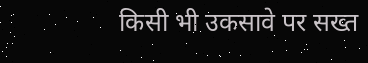किसी भी उकसावे पर सख्त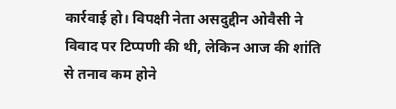कार्रवाई हो। विपक्षी नेता असदुद्दीन ओवैसी ने विवाद पर टिप्पणी की थी, लेकिन आज की शांति से तनाव कम होने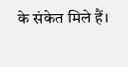के संकेत मिले हैं।